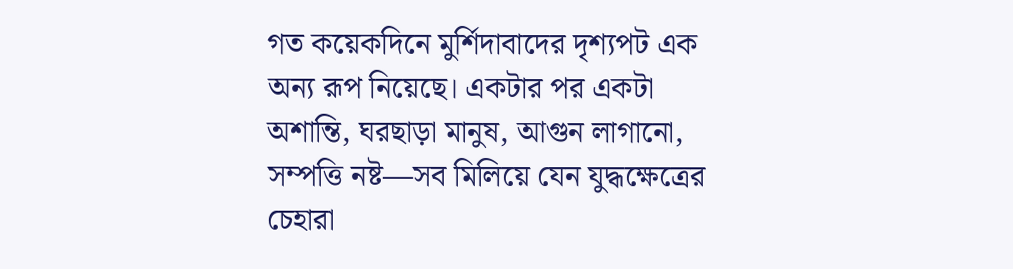গত কয়েকদিনে মুর্শিদাবাদের দৃশ্যপট এক অন্য রূপ নিয়েছে। একটার পর একটা অশান্তি, ঘরছাড়া মানুষ, আগুন লাগানো, সম্পত্তি নষ্ট—সব মিলিয়ে যেন যুদ্ধক্ষেত্রের চেহারা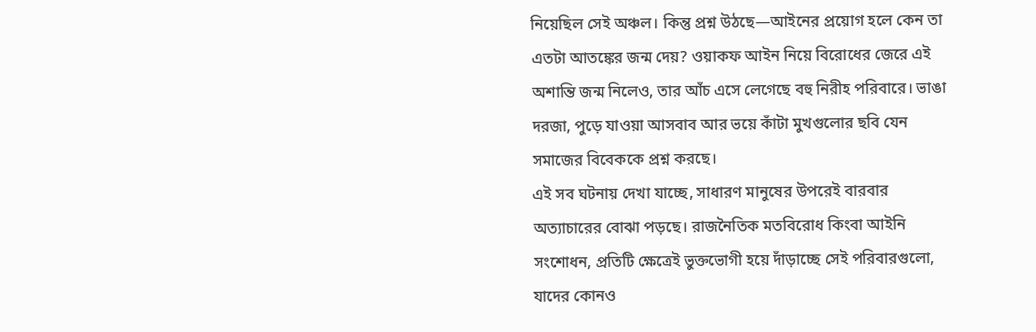নিয়েছিল সেই অঞ্চল। কিন্তু প্রশ্ন উঠছে—আইনের প্রয়োগ হলে কেন তা এতটা আতঙ্কের জন্ম দেয়? ওয়াকফ আইন নিয়ে বিরোধের জেরে এই অশান্তি জন্ম নিলেও, তার আঁচ এসে লেগেছে বহু নিরীহ পরিবারে। ভাঙা দরজা, পুড়ে যাওয়া আসবাব আর ভয়ে কাঁটা মুখগুলোর ছবি যেন সমাজের বিবেককে প্রশ্ন করছে।
এই সব ঘটনায় দেখা যাচ্ছে, সাধারণ মানুষের উপরেই বারবার অত্যাচারের বোঝা পড়ছে। রাজনৈতিক মতবিরোধ কিংবা আইনি সংশোধন, প্রতিটি ক্ষেত্রেই ভুক্তভোগী হয়ে দাঁড়াচ্ছে সেই পরিবারগুলো, যাদের কোনও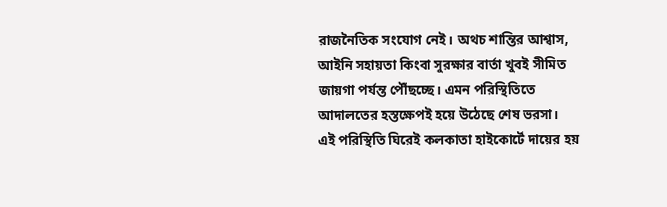রাজনৈতিক সংযোগ নেই। অথচ শান্তির আশ্বাস, আইনি সহায়তা কিংবা সুরক্ষার বার্তা খুবই সীমিত জায়গা পর্যন্ত পৌঁছচ্ছে। এমন পরিস্থিতিতে আদালতের হস্তক্ষেপই হয়ে উঠেছে শেষ ভরসা।
এই পরিস্থিতি ঘিরেই কলকাতা হাইকোর্টে দায়ের হয়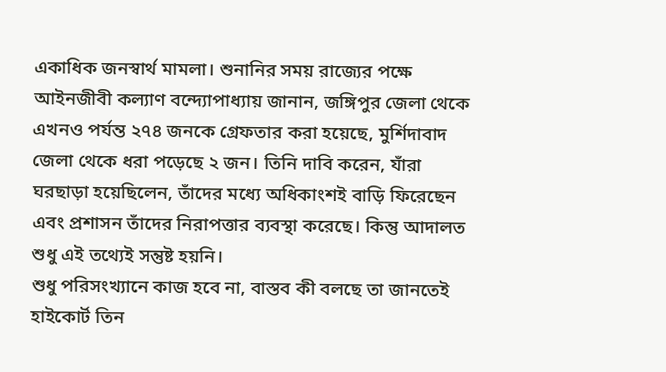একাধিক জনস্বার্থ মামলা। শুনানির সময় রাজ্যের পক্ষে আইনজীবী কল্যাণ বন্দ্যোপাধ্যায় জানান, জঙ্গিপুর জেলা থেকে এখনও পর্যন্ত ২৭৪ জনকে গ্রেফতার করা হয়েছে, মুর্শিদাবাদ জেলা থেকে ধরা পড়েছে ২ জন। তিনি দাবি করেন, যাঁরা ঘরছাড়া হয়েছিলেন, তাঁদের মধ্যে অধিকাংশই বাড়ি ফিরেছেন এবং প্রশাসন তাঁদের নিরাপত্তার ব্যবস্থা করেছে। কিন্তু আদালত শুধু এই তথ্যেই সন্তুষ্ট হয়নি।
শুধু পরিসংখ্যানে কাজ হবে না, বাস্তব কী বলছে তা জানতেই হাইকোর্ট তিন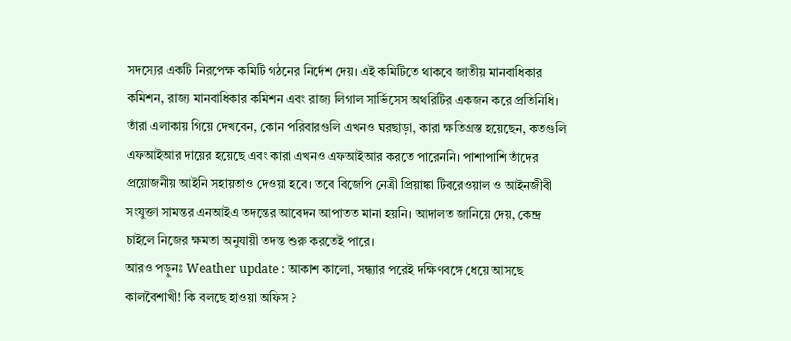সদস্যের একটি নিরপেক্ষ কমিটি গঠনের নির্দেশ দেয়। এই কমিটিতে থাকবে জাতীয় মানবাধিকার কমিশন, রাজ্য মানবাধিকার কমিশন এবং রাজ্য লিগাল সার্ভিসেস অথরিটির একজন করে প্রতিনিধি। তাঁরা এলাকায় গিয়ে দেখবেন, কোন পরিবারগুলি এখনও ঘরছাড়া, কারা ক্ষতিগ্রস্ত হয়েছেন, কতগুলি এফআইআর দায়ের হয়েছে এবং কারা এখনও এফআইআর করতে পারেননি। পাশাপাশি তাঁদের প্রয়োজনীয় আইনি সহায়তাও দেওয়া হবে। তবে বিজেপি নেত্রী প্রিয়াঙ্কা টিবরেওয়াল ও আইনজীবী সংযুক্তা সামন্তর এনআইএ তদন্তের আবেদন আপাতত মানা হয়নি। আদালত জানিয়ে দেয়, কেন্দ্র চাইলে নিজের ক্ষমতা অনুযায়ী তদন্ত শুরু করতেই পারে।
আরও পড়ুনঃ Weather update : আকাশ কালো, সন্ধ্যার পরেই দক্ষিণবঙ্গে ধেয়ে আসছে কালবৈশাখী! কি বলছে হাওয়া অফিস ?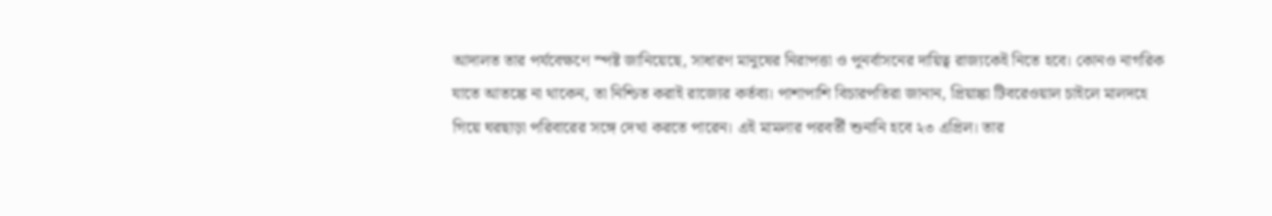আদালত তার পর্যবেক্ষণে স্পষ্ট জানিয়েছে, সাধারণ মানুষের নিরাপত্তা ও পুনর্বাসনের দায়িত্ব রাজ্যকেই নিতে হবে। কোনও নাগরিক যাতে আতঙ্কে না থাকেন, তা নিশ্চিত করাই রাজ্যের কর্তব্য। পাশাপাশি বিচারপতিরা জানান, প্রিয়াঙ্কা টিবরেওয়াল চাইলে মালদহে গিয়ে ঘরছাড়া পরিবারের সঙ্গে দেখা করতে পারেন। এই মামলার পরবর্তী শুনানি হবে ২৩ এপ্রিল। তার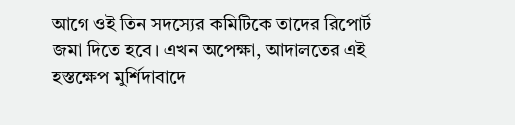আগে ওই তিন সদস্যের কমিটিকে তাদের রিপোর্ট জমা দিতে হবে। এখন অপেক্ষা, আদালতের এই হস্তক্ষেপ মুর্শিদাবাদে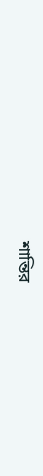শান্তির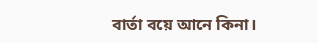বার্তা বয়ে আনে কিনা।